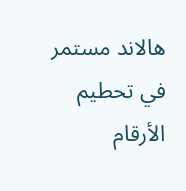هالاند مستمر في تحطيم الأرقام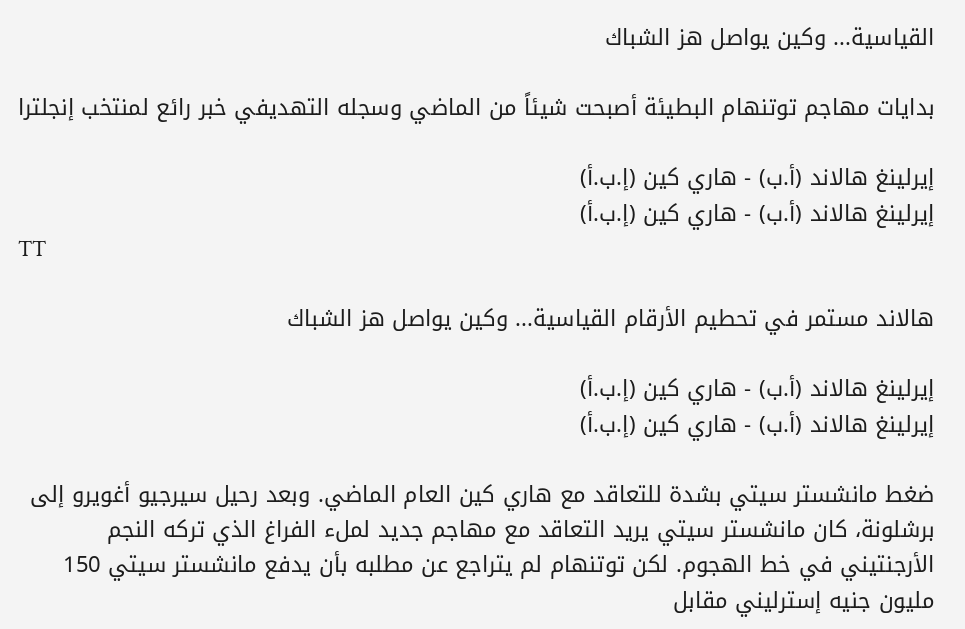القياسية... وكين يواصل هز الشباك

بدايات مهاجم توتنهام البطيئة أصبحت شيئاً من الماضي وسجله التهديفي خبر رائع لمنتخب إنجلترا

إيرلينغ هالاند (أ.ب) - هاري كين (إ.ب.أ)
إيرلينغ هالاند (أ.ب) - هاري كين (إ.ب.أ)
TT

هالاند مستمر في تحطيم الأرقام القياسية... وكين يواصل هز الشباك

إيرلينغ هالاند (أ.ب) - هاري كين (إ.ب.أ)
إيرلينغ هالاند (أ.ب) - هاري كين (إ.ب.أ)

ضغط مانشستر سيتي بشدة للتعاقد مع هاري كين العام الماضي. وبعد رحيل سيرجيو أغويرو إلى برشلونة، كان مانشستر سيتي يريد التعاقد مع مهاجم جديد لملء الفراغ الذي تركه النجم الأرجنتيني في خط الهجوم. لكن توتنهام لم يتراجع عن مطلبه بأن يدفع مانشستر سيتي 150 مليون جنيه إسترليني مقابل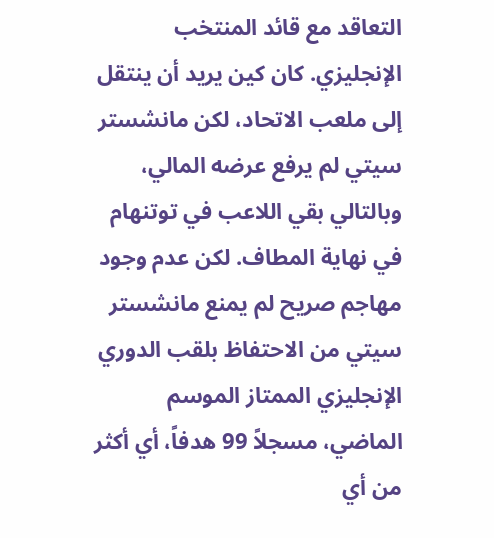التعاقد مع قائد المنتخب الإنجليزي. كان كين يريد أن ينتقل إلى ملعب الاتحاد، لكن مانشستر سيتي لم يرفع عرضه المالي، وبالتالي بقي اللاعب في توتنهام في نهاية المطاف. لكن عدم وجود مهاجم صريح لم يمنع مانشستر سيتي من الاحتفاظ بلقب الدوري الإنجليزي الممتاز الموسم الماضي، مسجلاً 99 هدفاً، أي أكثر من أي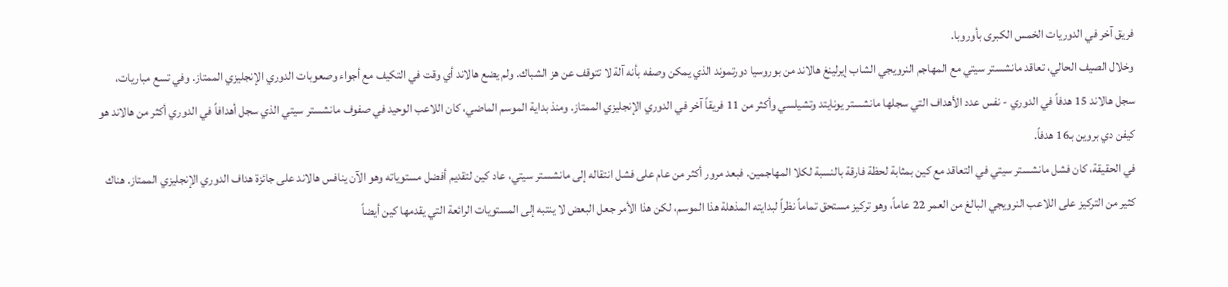فريق آخر في الدوريات الخمس الكبرى بأوروبا.
وخلال الصيف الحالي، تعاقد مانشستر سيتي مع المهاجم النرويجي الشاب إيرلينغ هالاند من بوروسيا دورتموند الذي يمكن وصفه بأنه آلة لا تتوقف عن هز الشباك. ولم يضع هالاند أي وقت في التكيف مع أجواء وصعوبات الدوري الإنجليزي الممتاز. وفي تسع مباريات، سجل هالاند 15 هدفاً في الدوري - نفس عدد الأهداف التي سجلها مانشستر يونايتد وتشيلسي وأكثر من 11 فريقاً آخر في الدوري الإنجليزي الممتاز. ومنذ بداية الموسم الماضي، كان اللاعب الوحيد في صفوف مانشستر سيتي الذي سجل أهدافاً في الدوري أكثر من هالاند هو كيفن دي بروين بـ16 هدفاً.
في الحقيقة، كان فشل مانشستر سيتي في التعاقد مع كين بمثابة لحظة فارقة بالنسبة لكلا المهاجمين. فبعد مرور أكثر من عام على فشل انتقاله إلى مانشستر سيتي، عاد كين لتقديم أفضل مستوياته وهو الآن ينافس هالاند على جائزة هداف الدوري الإنجليزي الممتاز. هناك كثير من التركيز على اللاعب النرويجي البالغ من العمر 22 عاماً، وهو تركيز مستحق تماماً نظراً لبدايته المذهلة هذا الموسم، لكن هذا الأمر جعل البعض لا ينتبه إلى المستويات الرائعة التي يقدمها كين أيضاً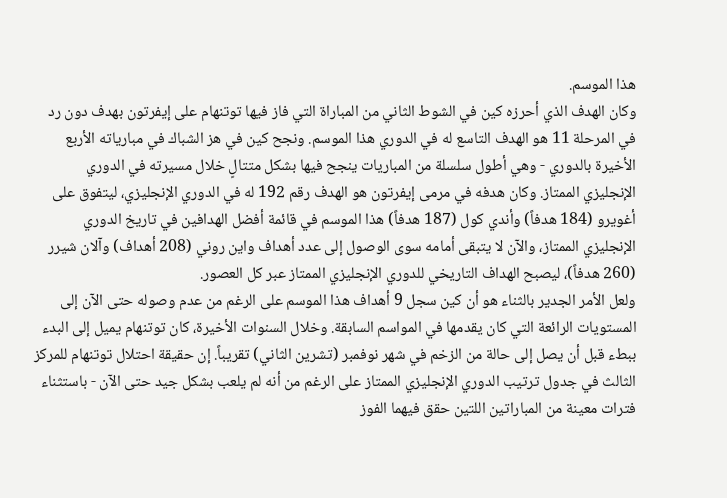هذا الموسم.
وكان الهدف الذي أحرزه كين في الشوط الثاني من المباراة التي فاز فيها توتنهام على إيفرتون بهدف دون رد في المرحلة 11 هو الهدف التاسع له في الدوري هذا الموسم. ونجح كين في هز الشباك في مبارياته الأربع الأخيرة بالدوري - وهي أطول سلسلة من المباريات ينجح فيها بشكل متتالٍ خلال مسيرته في الدوري الإنجليزي الممتاز. وكان هدفه في مرمى إيفرتون هو الهدف رقم 192 له في الدوري الإنجليزي، ليتفوق على أغويرو (184 هدفاً) وأندي كول (187 هدفاً) هذا الموسم في قائمة أفضل الهدافين في تاريخ الدوري الإنجليزي الممتاز، والآن لا يتبقى أمامه سوى الوصول إلى عدد أهداف واين روني (208 أهداف) وآلان شيرر (260 هدفاً)، ليصبح الهداف التاريخي للدوري الإنجليزي الممتاز عبر كل العصور.
ولعل الأمر الجدير بالثناء هو أن كين سجل 9 أهداف هذا الموسم على الرغم من عدم وصوله حتى الآن إلى المستويات الرائعة التي كان يقدمها في المواسم السابقة. وخلال السنوات الأخيرة، كان توتنهام يميل إلى البدء ببطء قبل أن يصل إلى حالة من الزخم في شهر نوفمبر (تشرين الثاني) تقريباً. إن حقيقة احتلال توتنهام للمركز الثالث في جدول ترتيب الدوري الإنجليزي الممتاز على الرغم من أنه لم يلعب بشكل جيد حتى الآن - باستثناء فترات معينة من المباراتين اللتين حقق فيهما الفوز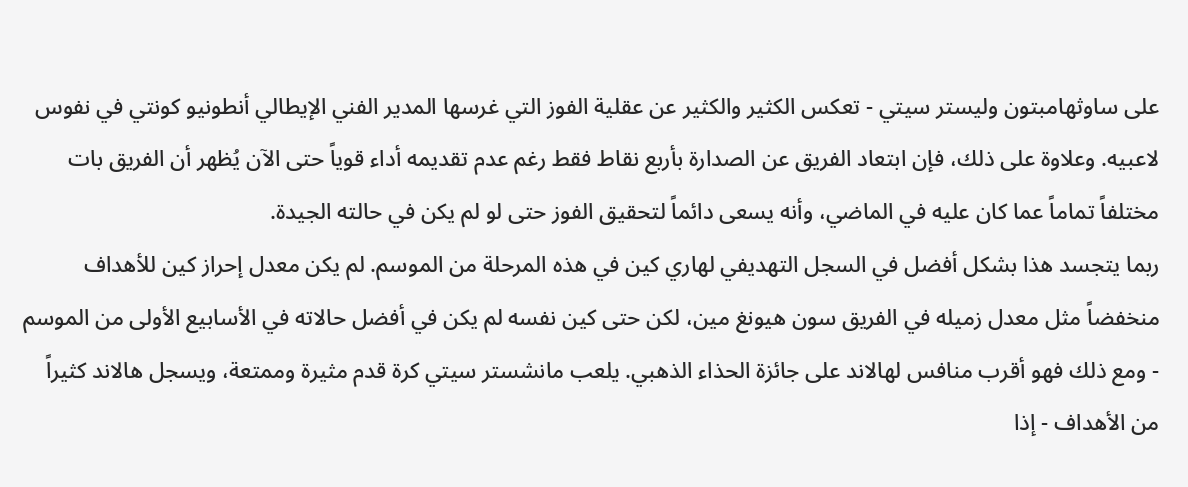على ساوثهامبتون وليستر سيتي - تعكس الكثير والكثير عن عقلية الفوز التي غرسها المدير الفني الإيطالي أنطونيو كونتي في نفوس لاعبيه. وعلاوة على ذلك، فإن ابتعاد الفريق عن الصدارة بأربع نقاط فقط رغم عدم تقديمه أداء قوياً حتى الآن يُظهر أن الفريق بات مختلفاً تماماً عما كان عليه في الماضي، وأنه يسعى دائماً لتحقيق الفوز حتى لو لم يكن في حالته الجيدة.
ربما يتجسد هذا بشكل أفضل في السجل التهديفي لهاري كين في هذه المرحلة من الموسم. لم يكن معدل إحراز كين للأهداف منخفضاً مثل معدل زميله في الفريق سون هيونغ مين، لكن حتى كين نفسه لم يكن في أفضل حالاته في الأسابيع الأولى من الموسم - ومع ذلك فهو أقرب منافس لهالاند على جائزة الحذاء الذهبي. يلعب مانشستر سيتي كرة قدم مثيرة وممتعة، ويسجل هالاند كثيراً من الأهداف - إذا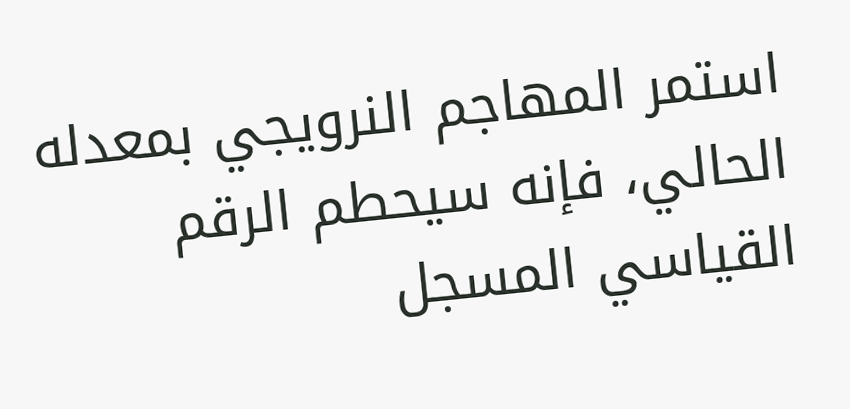استمر المهاجم النرويجي بمعدله الحالي، فإنه سيحطم الرقم القياسي المسجل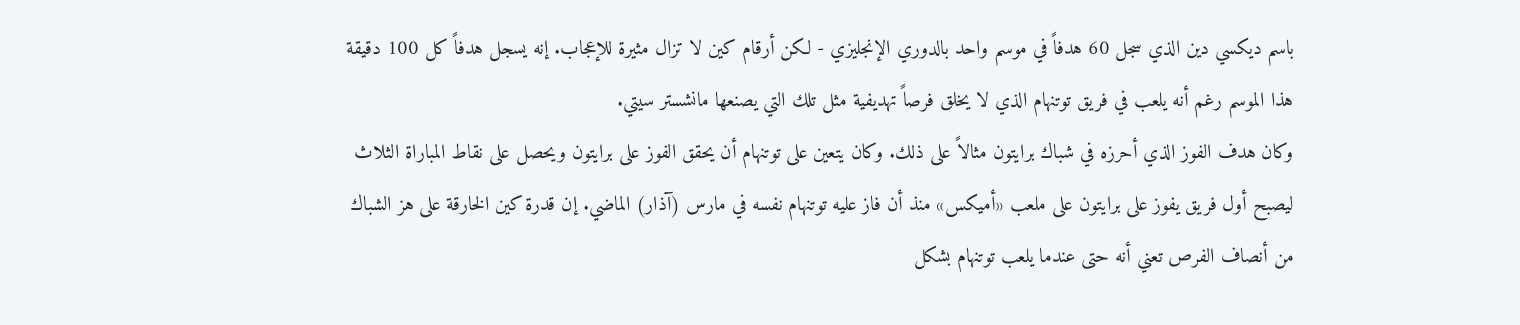باسم ديكسي دين الذي سجل 60 هدفاً في موسم واحد بالدوري الإنجليزي - لكن أرقام كين لا تزال مثيرة للإعجاب. إنه يسجل هدفاً كل 100 دقيقة هذا الموسم رغم أنه يلعب في فريق توتنهام الذي لا يخلق فرصاً تهديفية مثل تلك التي يصنعها مانشستر سيتي.
وكان هدف الفوز الذي أحرزه في شباك برايتون مثالاً على ذلك. وكان يتعين على توتنهام أن يحقق الفوز على برايتون ويحصل على نقاط المباراة الثلاث ليصبح أول فريق يفوز على برايتون على ملعب «أميكس» منذ أن فاز عليه توتنهام نفسه في مارس (آذار) الماضي. إن قدرة كين الخارقة على هز الشباك من أنصاف الفرص تعني أنه حتى عندما يلعب توتنهام بشكل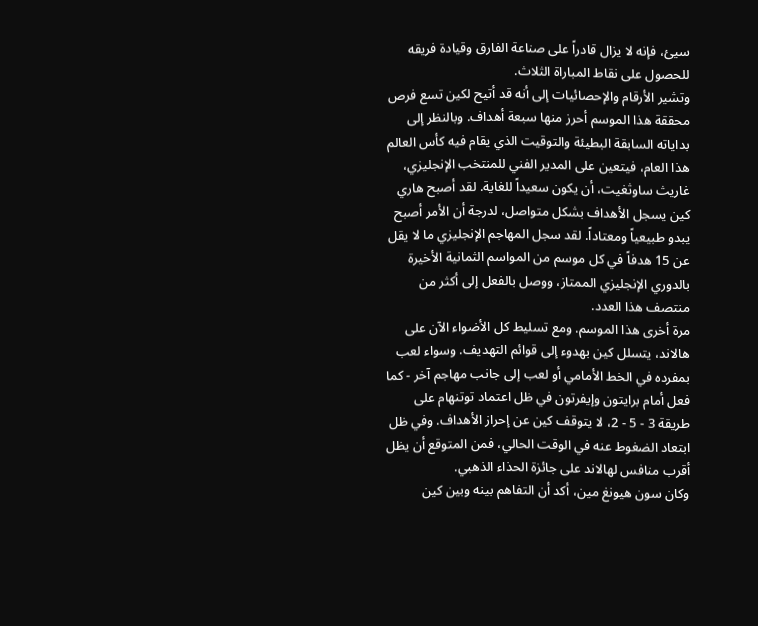سيئ، فإنه لا يزال قادراً على صناعة الفارق وقيادة فريقه للحصول على نقاط المباراة الثلاث.
وتشير الأرقام والإحصائيات إلى أنه قد أتيح لكين تسع فرص محققة هذا الموسم أحرز منها سبعة أهداف. وبالنظر إلى بداياته السابقة البطيئة والتوقيت الذي يقام فيه كأس العالم هذا العام، فيتعين على المدير الفني للمنتخب الإنجليزي، غاريث ساوثغيت، أن يكون سعيداً للغاية. لقد أصبح هاري كين يسجل الأهداف بشكل متواصل، لدرجة أن الأمر أصبح يبدو طبيعياً ومعتاداً. لقد سجل المهاجم الإنجليزي ما لا يقل عن 15 هدفاً في كل موسم من المواسم الثمانية الأخيرة بالدوري الإنجليزي الممتاز، ووصل بالفعل إلى أكثر من منتصف هذا العدد.
مرة أخرى هذا الموسم. ومع تسليط كل الأضواء الآن على هالاند، يتسلل كين بهدوء إلى قوائم التهديف. وسواء لعب بمفرده في الخط الأمامي أو لعب إلى جانب مهاجم آخر - كما فعل أمام برايتون وإيفرتون في ظل اعتماد توتنهام على طريقة 3 - 5 - 2، لا يتوقف كين عن إحراز الأهداف. وفي ظل ابتعاد الضغوط عنه في الوقت الحالي، فمن المتوقع أن يظل أقرب منافس لهالاند على جائزة الحذاء الذهبي.
وكان سون هيونغ مين، أكد أن التفاهم بينه وبين كين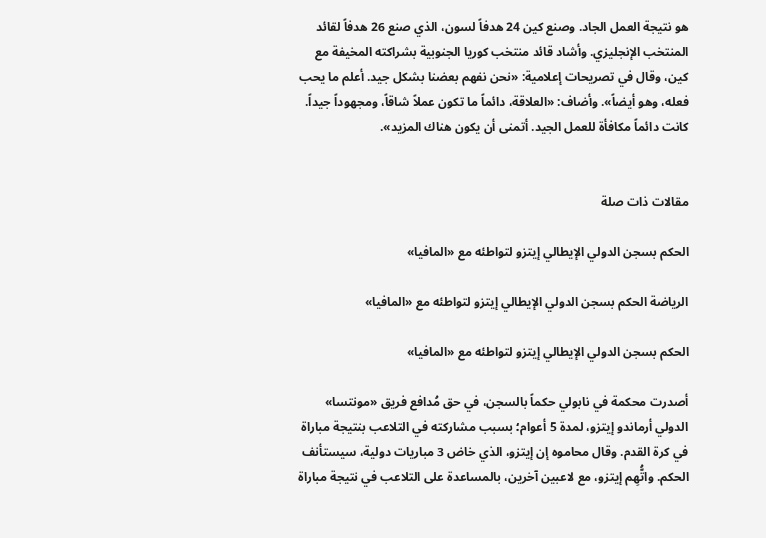هو نتيجة العمل الجاد. وصنع كين 24 هدفاً لسون، الذي صنع 26 هدفاً لقائد المنتخب الإنجليزي. وأشاد قائد منتخب كوريا الجنوبية بشراكته المخيفة مع كين، وقال في تصريحات إعلامية: «نحن نفهم بعضنا بشكل جيد. أعلم ما يحب فعله، وهو أيضاً». وأضاف: «العلاقة، دائماً ما تكون عملاً شاقاً، ومجهوداً جيداً. كانت دائماً مكافأة للعمل الجيد. أتمنى أن يكون هناك المزيد».


مقالات ذات صلة

الحكم بسجن الدولي الإيطالي إيتزو لتواطئه مع «المافيا»

الرياضة الحكم بسجن الدولي الإيطالي إيتزو لتواطئه مع «المافيا»

الحكم بسجن الدولي الإيطالي إيتزو لتواطئه مع «المافيا»

أصدرت محكمة في نابولي حكماً بالسجن، في حق مُدافع فريق «مونتسا» الدولي أرماندو إيتزو، لمدة 5 أعوام؛ بسبب مشاركته في التلاعب بنتيجة مباراة في كرة القدم. وقال محاموه إن إيتزو، الذي خاض 3 مباريات دولية، سيستأنف الحكم. واتُّهِم إيتزو، مع لاعبين آخرين، بالمساعدة على التلاعب في نتيجة مباراة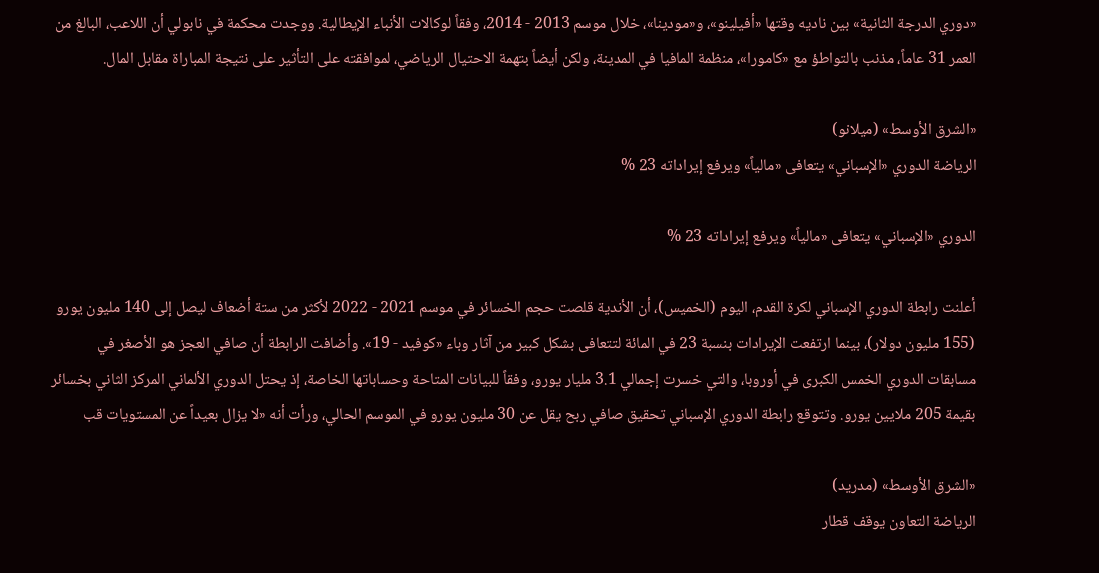«دوري الدرجة الثانية» بين ناديه وقتها «أفيلينو»، و«مودينا»، خلال موسم 2013 - 2014، وفقاً لوكالات الأنباء الإيطالية. ووجدت محكمة في نابولي أن اللاعب، البالغ من العمر 31 عاماً، مذنب بالتواطؤ مع «كامورا»، منظمة المافيا في المدينة، ولكن أيضاً بتهمة الاحتيال الرياضي، لموافقته على التأثير على نتيجة المباراة مقابل المال.

«الشرق الأوسط» (ميلانو)
الرياضة الدوري «الإسباني» يتعافى «مالياً» ويرفع إيراداته 23 %

الدوري «الإسباني» يتعافى «مالياً» ويرفع إيراداته 23 %

أعلنت رابطة الدوري الإسباني لكرة القدم، اليوم (الخميس)، أن الأندية قلصت حجم الخسائر في موسم 2021 - 2022 لأكثر من ستة أضعاف ليصل إلى 140 مليون يورو (155 مليون دولار)، بينما ارتفعت الإيرادات بنسبة 23 في المائة لتتعافى بشكل كبير من آثار وباء «كوفيد - 19». وأضافت الرابطة أن صافي العجز هو الأصغر في مسابقات الدوري الخمس الكبرى في أوروبا، والتي خسرت إجمالي 3.1 مليار يورو، وفقاً للبيانات المتاحة وحساباتها الخاصة، إذ يحتل الدوري الألماني المركز الثاني بخسائر بقيمة 205 ملايين يورو. وتتوقع رابطة الدوري الإسباني تحقيق صافي ربح يقل عن 30 مليون يورو في الموسم الحالي، ورأت أنه «لا يزال بعيداً عن المستويات قب

«الشرق الأوسط» (مدريد)
الرياضة التعاون يوقف قطار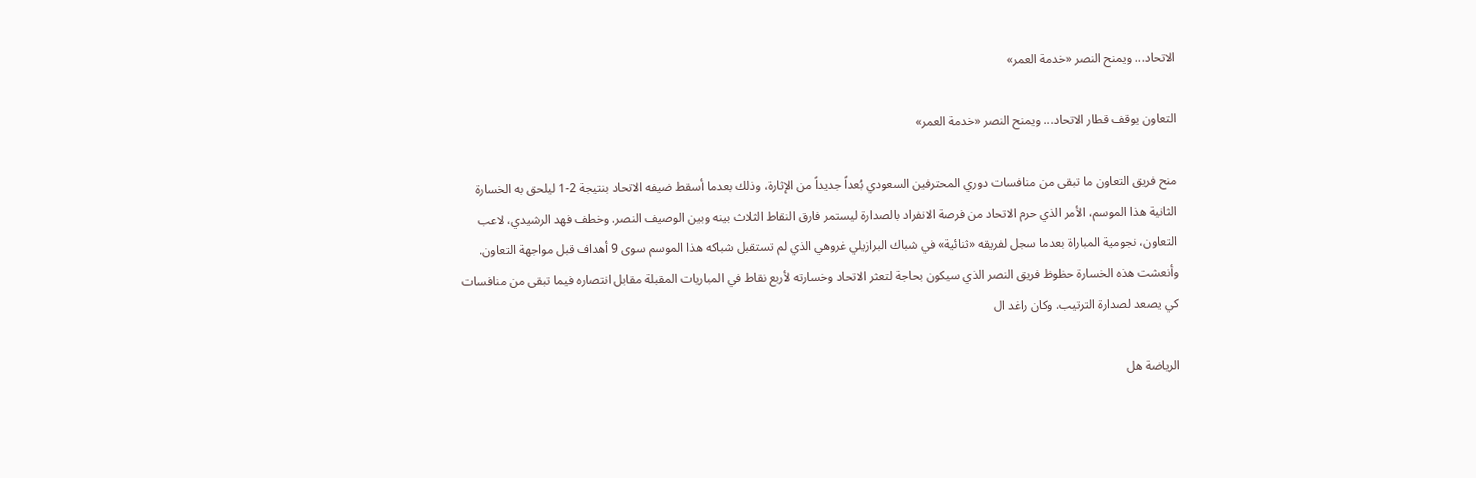الاتحاد... ويمنح النصر «خدمة العمر»

التعاون يوقف قطار الاتحاد... ويمنح النصر «خدمة العمر»

منح فريق التعاون ما تبقى من منافسات دوري المحترفين السعودي بُعداً جديداً من الإثارة، وذلك بعدما أسقط ضيفه الاتحاد بنتيجة 2-1 ليلحق به الخسارة الثانية هذا الموسم، الأمر الذي حرم الاتحاد من فرصة الانفراد بالصدارة ليستمر فارق النقاط الثلاث بينه وبين الوصيف النصر. وخطف فهد الرشيدي، لاعب التعاون، نجومية المباراة بعدما سجل لفريقه «ثنائية» في شباك البرازيلي غروهي الذي لم تستقبل شباكه هذا الموسم سوى 9 أهداف قبل مواجهة التعاون. وأنعشت هذه الخسارة حظوظ فريق النصر الذي سيكون بحاجة لتعثر الاتحاد وخسارته لأربع نقاط في المباريات المقبلة مقابل انتصاره فيما تبقى من منافسات كي يصعد لصدارة الترتيب. وكان راغد ال

الرياضة هل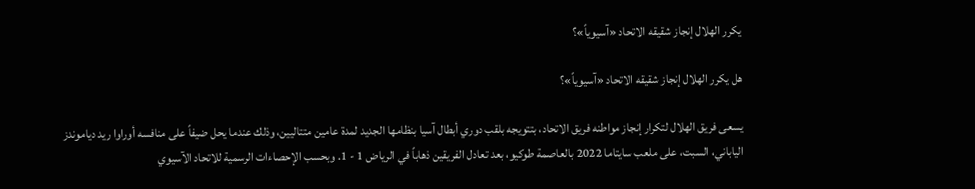يكرر الهلال إنجاز شقيقه الاتحاد «آسيوياً»؟

هل يكرر الهلال إنجاز شقيقه الاتحاد «آسيوياً»؟

يسعى فريق الهلال لتكرار إنجاز مواطنه فريق الاتحاد، بتتويجه بلقب دوري أبطال آسيا بنظامها الجديد لمدة عامين متتاليين، وذلك عندما يحل ضيفاً على منافسه أوراوا ريد دياموندز الياباني، السبت، على ملعب سايتاما 2022 بالعاصمة طوكيو، بعد تعادل الفريقين ذهاباً في الرياض 1 - 1. وبحسب الإحصاءات الرسمية للاتحاد الآسيوي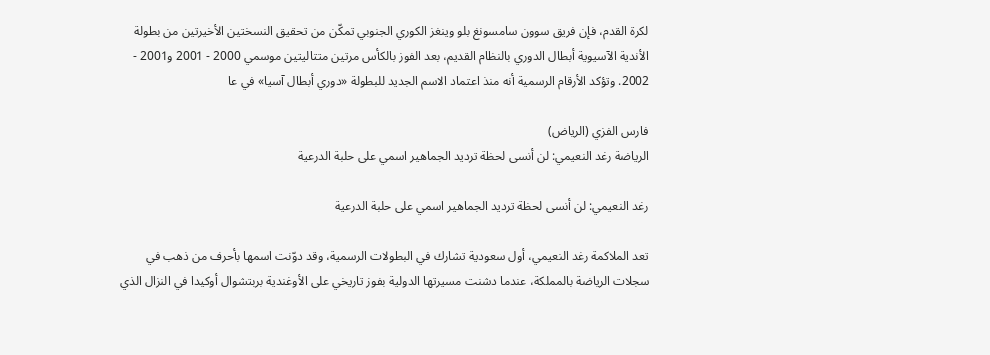لكرة القدم، فإن فريق سوون سامسونغ بلو وينغز الكوري الجنوبي تمكّن من تحقيق النسختين الأخيرتين من بطولة الأندية الآسيوية أبطال الدوري بالنظام القديم، بعد الفوز بالكأس مرتين متتاليتين موسمي 2000 - 2001 و2001 - 2002. وتؤكد الأرقام الرسمية أنه منذ اعتماد الاسم الجديد للبطولة «دوري أبطال آسيا» في عا

فارس الفزي (الرياض)
الرياضة رغد النعيمي: لن أنسى لحظة ترديد الجماهير اسمي على حلبة الدرعية

رغد النعيمي: لن أنسى لحظة ترديد الجماهير اسمي على حلبة الدرعية

تعد الملاكمة رغد النعيمي، أول سعودية تشارك في البطولات الرسمية، وقد دوّنت اسمها بأحرف من ذهب في سجلات الرياضة بالمملكة، عندما دشنت مسيرتها الدولية بفوز تاريخي على الأوغندية بربتشوال أوكيدا في النزال الذي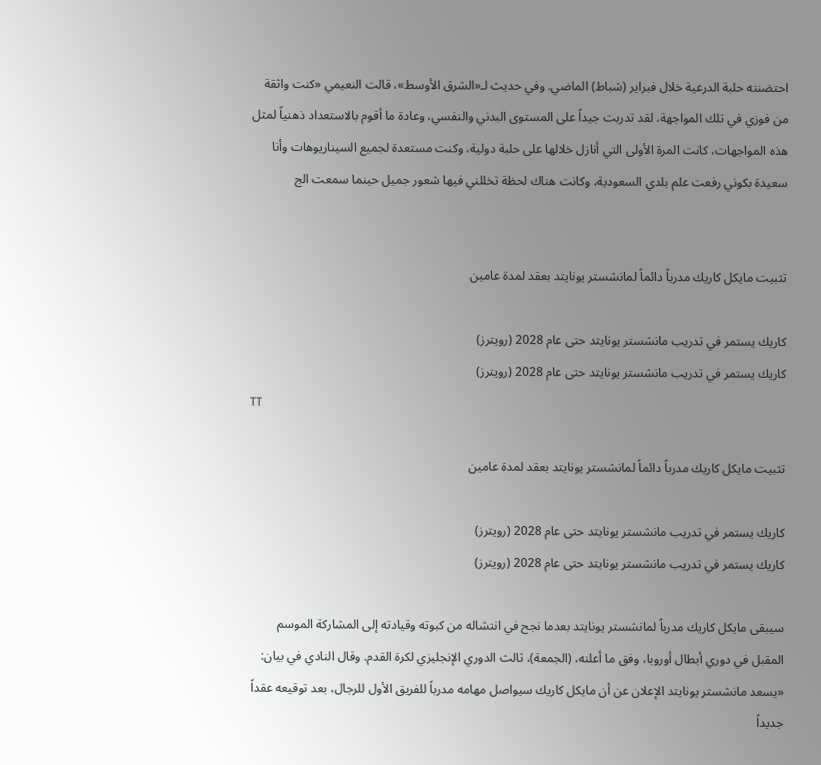احتضنته حلبة الدرعية خلال فبراير (شباط) الماضي. وفي حديث لـ«الشرق الأوسط»، قالت النعيمي «كنت واثقة من فوزي في تلك المواجهة، لقد تدربت جيداً على المستوى البدني والنفسي، وعادة ما أقوم بالاستعداد ذهنياً لمثل هذه المواجهات، كانت المرة الأولى التي أنازل خلالها على حلبة دولية، وكنت مستعدة لجميع السيناريوهات وأنا سعيدة بكوني رفعت علم بلدي السعودية، وكانت هناك لحظة تخللني فيها شعور جميل حينما سمعت الج


تثبيت مايكل كاريك مدرباً دائماً لمانشستر يونايتد بعقد لمدة عامين

كاريك يستمر في تدريب مانشستر يونايتد حتى عام 2028 (رويترز)
كاريك يستمر في تدريب مانشستر يونايتد حتى عام 2028 (رويترز)
TT

تثبيت مايكل كاريك مدرباً دائماً لمانشستر يونايتد بعقد لمدة عامين

كاريك يستمر في تدريب مانشستر يونايتد حتى عام 2028 (رويترز)
كاريك يستمر في تدريب مانشستر يونايتد حتى عام 2028 (رويترز)

سيبقى مايكل كاريك مدرباً لمانشستر يونايتد بعدما نجح في انتشاله من كبوته وقيادته إلى المشاركة الموسم المقبل في دوري أبطال أوروبا، وفق ما أعلنه، (الجمعة)، ثالث الدوري الإنجليزي لكرة القدم. وقال النادي في بيان: «يسعد مانشستر يونايتد الإعلان عن أن مايكل كاريك سيواصل مهامه مدرباً للفريق الأول للرجال، بعد توقيعه عقداً جديداً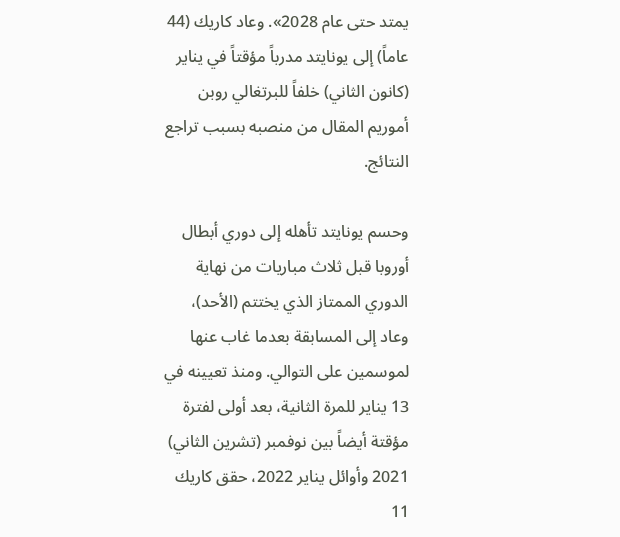يمتد حتى عام 2028». وعاد كاريك (44 عاماً) إلى يونايتد مدرباً مؤقتاً في يناير (كانون الثاني) خلفاً للبرتغالي روبن أموريم المقال من منصبه بسبب تراجع النتائج.

وحسم يونايتد تأهله إلى دوري أبطال أوروبا قبل ثلاث مباريات من نهاية الدوري الممتاز الذي يختتم (الأحد)، وعاد إلى المسابقة بعدما غاب عنها لموسمين على التوالي. ومنذ تعيينه في 13 يناير للمرة الثانية، بعد أولى لفترة مؤقتة أيضاً بين نوفمبر (تشرين الثاني) 2021 وأوائل يناير 2022، حقق كاريك 11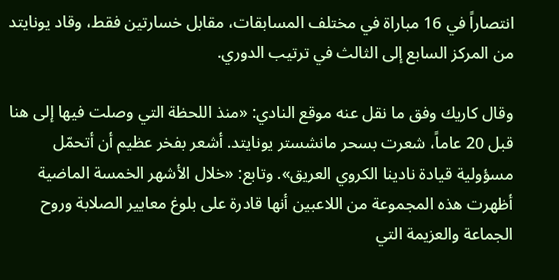انتصاراً في 16 مباراة في مختلف المسابقات، مقابل خسارتين فقط، وقاد يونايتد من المركز السابع إلى الثالث في ترتيب الدوري.

وقال كاريك وفق ما نقل عنه موقع النادي: «منذ اللحظة التي وصلت فيها إلى هنا قبل 20 عاماً، شعرت بسحر مانشستر يونايتد. أشعر بفخر عظيم أن أتحمّل مسؤولية قيادة نادينا الكروي العريق». وتابع: «خلال الأشهر الخمسة الماضية أظهرت هذه المجموعة من اللاعبين أنها قادرة على بلوغ معايير الصلابة وروح الجماعة والعزيمة التي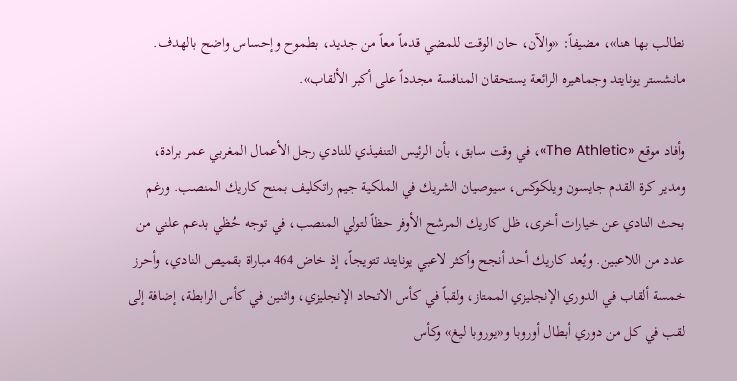نطالب بها هنا»، مضيفاً: «والآن، حان الوقت للمضي قدماً معاً من جديد، بطموح وإحساس واضح بالهدف. مانشستر يونايتد وجماهيره الرائعة يستحقان المنافسة مجدداً على أكبر الألقاب».

وأفاد موقع «The Athletic»، في وقت سابق، بأن الرئيس التنفيذي للنادي رجل الأعمال المغربي عمر برادة، ومدير كرة القدم جايسون ويلكوكس، سيوصيان الشريك في الملكية جيم راتكليف بمنح كاريك المنصب. ورغم بحث النادي عن خيارات أخرى، ظل كاريك المرشح الأوفر حظاً لتولي المنصب، في توجه حُظي بدعم علني من عدد من اللاعبين. ويُعد كاريك أحد أنجح وأكثر لاعبي يونايتد تتويجاً، إذ خاض 464 مباراة بقميص النادي، وأحرز خمسة ألقاب في الدوري الإنجليزي الممتاز، ولقباً في كأس الاتحاد الإنجليزي، واثنين في كأس الرابطة، إضافة إلى لقب في كل من دوري أبطال أوروبا و«يوروبا ليغ» وكأس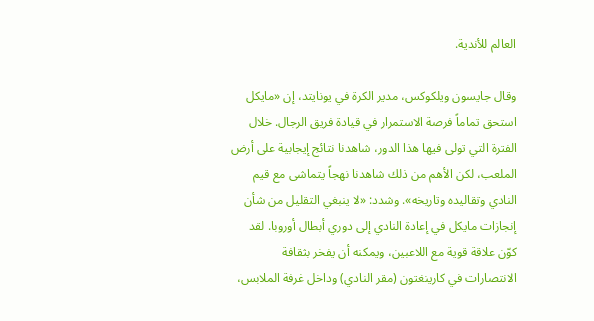العالم للأندية.

وقال جايسون ويلكوكس، مدير الكرة في يونايتد، إن «مايكل استحق تماماً فرصة الاستمرار في قيادة فريق الرجال. خلال الفترة التي تولى فيها هذا الدور، شاهدنا نتائج إيجابية على أرض الملعب، لكن الأهم من ذلك شاهدنا نهجاً يتماشى مع قيم النادي وتقاليده وتاريخه». وشدد: «لا ينبغي التقليل من شأن إنجازات مايكل في إعادة النادي إلى دوري أبطال أوروبا. لقد كوّن علاقة قوية مع اللاعبين، ويمكنه أن يفخر بثقافة الانتصارات في كارينغتون (مقر النادي) وداخل غرفة الملابس،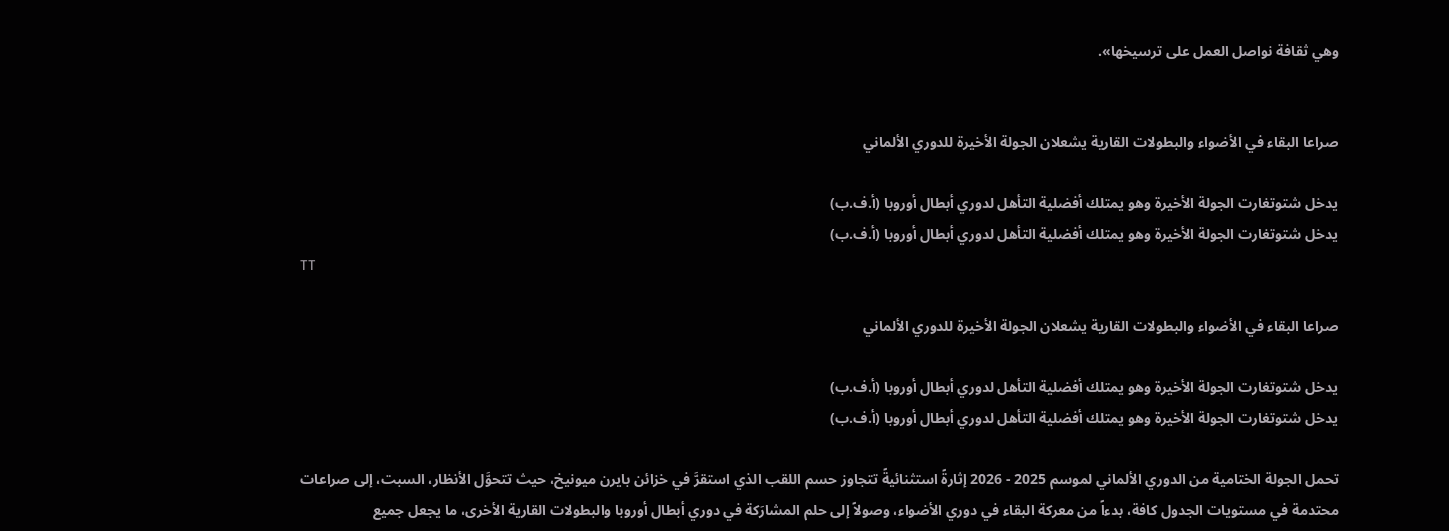وهي ثقافة نواصل العمل على ترسيخها».


صراعا البقاء في الأضواء والبطولات القارية يشعلان الجولة الأخيرة للدوري الألماني

يدخل شتوتغارت الجولة الأخيرة وهو يمتلك أفضلية التأهل لدوري أبطال أوروبا (أ.ف.ب)
يدخل شتوتغارت الجولة الأخيرة وهو يمتلك أفضلية التأهل لدوري أبطال أوروبا (أ.ف.ب)
TT

صراعا البقاء في الأضواء والبطولات القارية يشعلان الجولة الأخيرة للدوري الألماني

يدخل شتوتغارت الجولة الأخيرة وهو يمتلك أفضلية التأهل لدوري أبطال أوروبا (أ.ف.ب)
يدخل شتوتغارت الجولة الأخيرة وهو يمتلك أفضلية التأهل لدوري أبطال أوروبا (أ.ف.ب)

تحمل الجولة الختامية من الدوري الألماني لموسم 2025 - 2026 إثارةً استثنائيةً تتجاوز حسم اللقب الذي استقرَّ في خزائن بايرن ميونيخ، حيث تتحوَّل الأنظار، السبت، إلى صراعات محتدمة في مستويات الجدول كافة، بدءاً من معركة البقاء في دوري الأضواء، وصولاً إلى حلم المشارَكة في دوري أبطال أوروبا والبطولات القارية الأخرى، ما يجعل جميع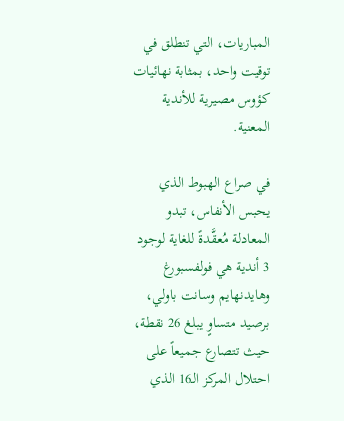المباريات، التي تنطلق في توقيت واحد، بمثابة نهائيات كؤوس مصيرية للأندية المعنية.

في صراع الهبوط الذي يحبس الأنفاس، تبدو المعادلة مُعقَّدةً للغاية لوجود 3 أندية هي فولفسبورغ وهايدنهايم وسانت باولي، برصيد متساوٍ يبلغ 26 نقطة، حيث تتصارع جميعاً على احتلال المركز الـ16 الذي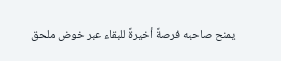يمنح صاحبه فرصةً أخيرةً للبقاء عبر خوض ملحق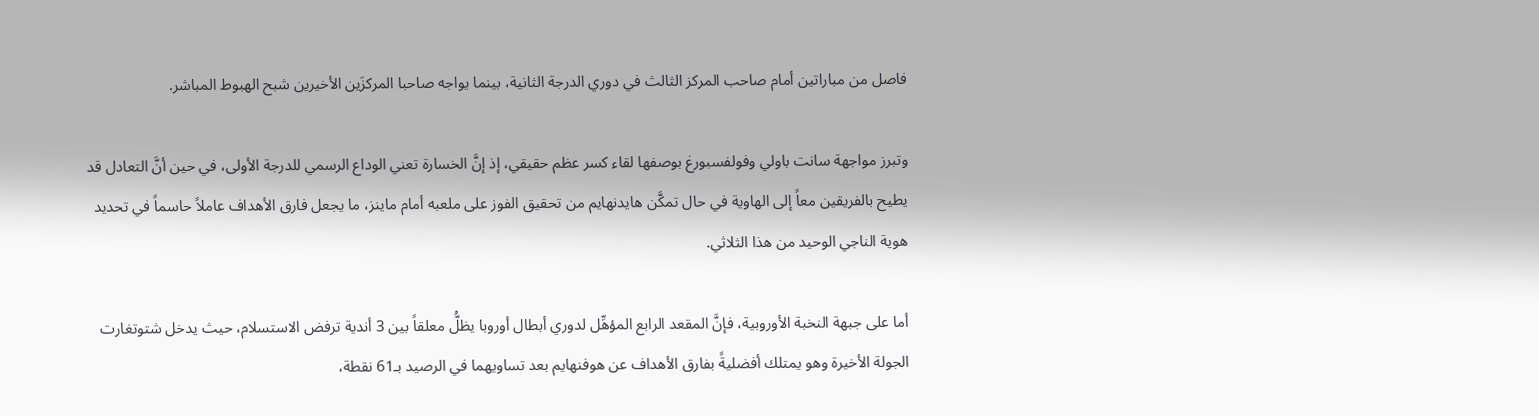فاصل من مباراتين أمام صاحب المركز الثالث في دوري الدرجة الثانية، بينما يواجه صاحبا المركزَين الأخيرين شبح الهبوط المباشر.

وتبرز مواجهة سانت باولي وفولفسبورغ بوصفها لقاء كسر عظم حقيقي، إذ إنَّ الخسارة تعني الوداع الرسمي للدرجة الأولى، في حين أنَّ التعادل قد يطيح بالفريقين معاً إلى الهاوية في حال تمكَّن هايدنهايم من تحقيق الفوز على ملعبه أمام ماينز، ما يجعل فارق الأهداف عاملاً حاسماً في تحديد هوية الناجي الوحيد من هذا الثلاثي.

أما على جبهة النخبة الأوروبية، فإنَّ المقعد الرابع المؤهِّل لدوري أبطال أوروبا يظلُّ معلقاً بين 3 أندية ترفض الاستسلام، حيث يدخل شتوتغارت الجولة الأخيرة وهو يمتلك أفضليةً بفارق الأهداف عن هوفنهايم بعد تساويهما في الرصيد بـ61 نقطة،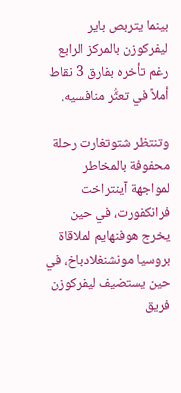بينما يتربص باير ليفركوزن بالمركز الرابع رغم تأخره بفارق 3 نقاط أملاً في تعثُّر منافسيه.

وتنتظر شتوتغارت رحلة محفوفة بالمخاطر لمواجهة آينتراخت فرانكفورت، في حين يخرج هوفنهايم لملاقاة بروسيا مونشنغلادباخ، في حين يستضيف ليفركوزن فريق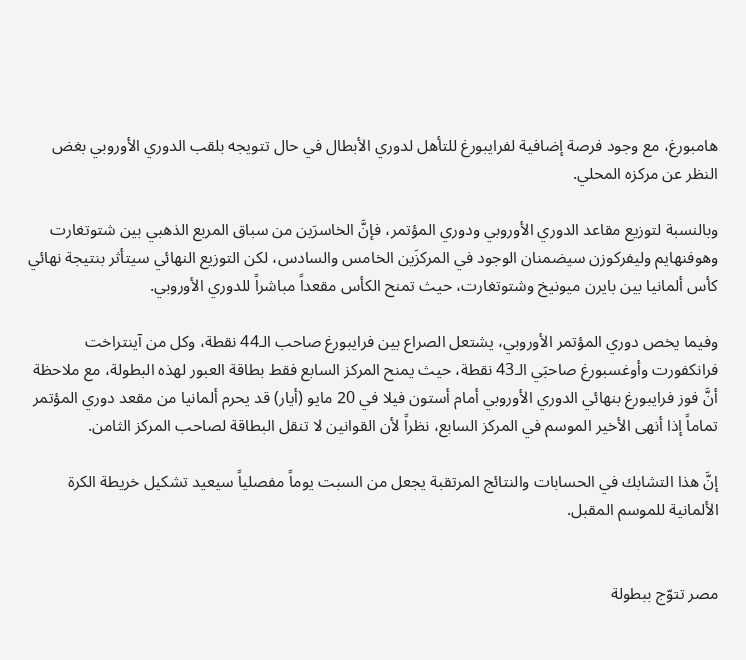هامبورغ، مع وجود فرصة إضافية لفرايبورغ للتأهل لدوري الأبطال في حال تتويجه بلقب الدوري الأوروبي بغض النظر عن مركزه المحلي.

وبالنسبة لتوزيع مقاعد الدوري الأوروبي ودوري المؤتمر، فإنَّ الخاسرَين من سباق المربع الذهبي بين شتوتغارت وهوفنهايم وليفركوزن سيضمنان الوجود في المركزَين الخامس والسادس، لكن التوزيع النهائي سيتأثر بنتيجة نهائي كأس ألمانيا بين بايرن ميونيخ وشتوتغارت، حيث تمنح الكأس مقعداً مباشراً للدوري الأوروبي.

وفيما يخص دوري المؤتمر الأوروبي، يشتعل الصراع بين فرايبورغ صاحب الـ44 نقطة، وكل من آينتراخت فرانكفورت وأوغسبورغ صاحبَي الـ43 نقطة، حيث يمنح المركز السابع فقط بطاقة العبور لهذه البطولة، مع ملاحظة أنَّ فوز فرايبورغ بنهائي الدوري الأوروبي أمام أستون فيلا في 20 مايو (أيار) قد يحرم ألمانيا من مقعد دوري المؤتمر تماماً إذا أنهى الأخير الموسم في المركز السابع، نظراً لأن القوانين لا تنقل البطاقة لصاحب المركز الثامن.

إنَّ هذا التشابك في الحسابات والنتائج المرتقبة يجعل من السبت يوماً مفصلياً سيعيد تشكيل خريطة الكرة الألمانية للموسم المقبل.


مصر تتوّج ببطولة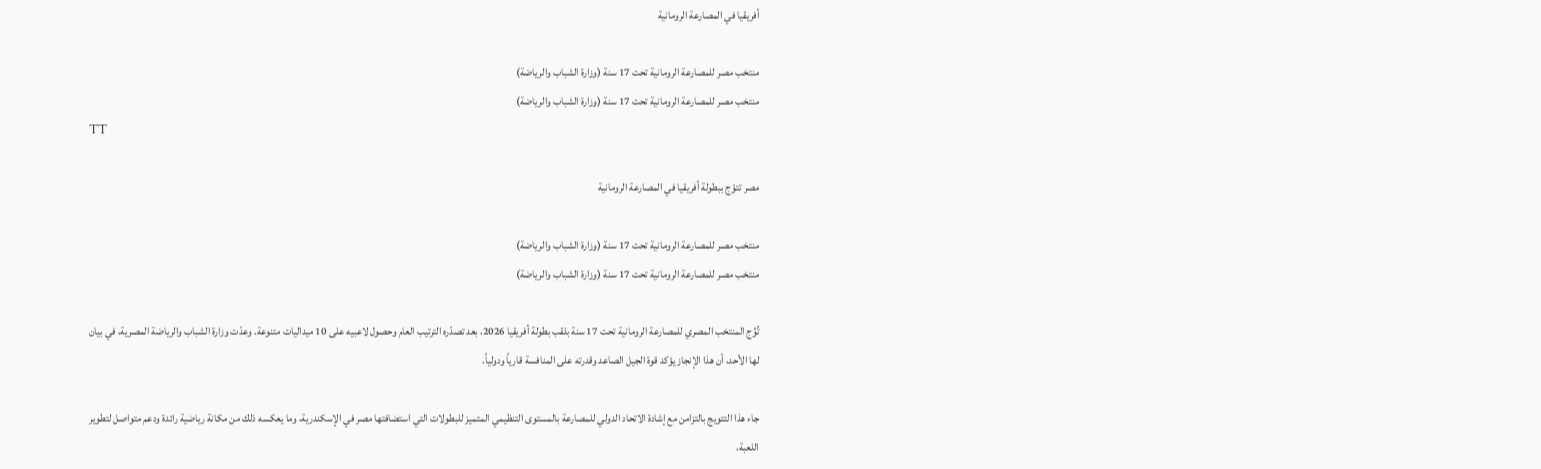أفريقيا في المصارعة الرومانية

منتخب مصر للمصارعة الرومانية تحت 17 سنة (وزارة الشباب والرياضة)
منتخب مصر للمصارعة الرومانية تحت 17 سنة (وزارة الشباب والرياضة)
TT

مصر تتوّج ببطولة أفريقيا في المصارعة الرومانية

منتخب مصر للمصارعة الرومانية تحت 17 سنة (وزارة الشباب والرياضة)
منتخب مصر للمصارعة الرومانية تحت 17 سنة (وزارة الشباب والرياضة)

تُوِّج المنتخب المصري للمصارعة الرومانية تحت 17 سنة بلقب بطولة أفريقيا 2026، بعد تصدّره الترتيب العام وحصول لاعبيه على 10 ميداليات متنوعة. وعدّت وزارة الشباب والرياضة المصرية، في بيان لها الأحد، أن هذا الإنجاز يؤكد قوة الجيل الصاعد وقدرته على المنافسة قارياً ودولياً.

جاء هذا التتويج بالتزامن مع إشادة الاتحاد الدولي للمصارعة بالمستوى التنظيمي المتميز للبطولات التي استضافتها مصر في الإسكندرية، وما يعكسه ذلك من مكانة رياضية رائدة ودعم متواصل لتطوير اللعبة،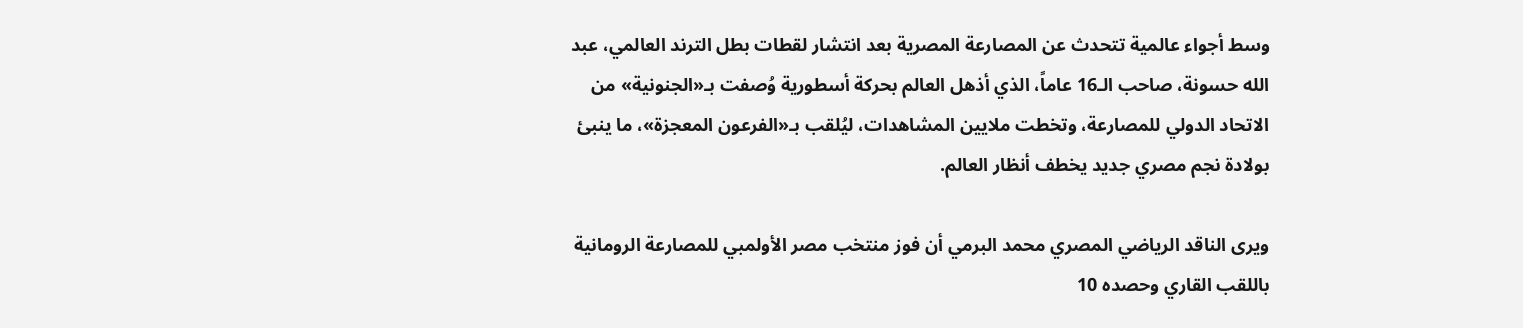وسط أجواء عالمية تتحدث عن المصارعة المصرية بعد انتشار لقطات بطل الترند العالمي، عبد الله حسونة، صاحب الـ16 عاماً، الذي أذهل العالم بحركة أسطورية وُصفت بـ«الجنونية» من الاتحاد الدولي للمصارعة، وتخطت ملايين المشاهدات، ليُلقب بـ«الفرعون المعجزة»، ما ينبئ بولادة نجم مصري جديد يخطف أنظار العالم.

ويرى الناقد الرياضي المصري محمد البرمي أن فوز منتخب مصر الأولمبي للمصارعة الرومانية باللقب القاري وحصده 10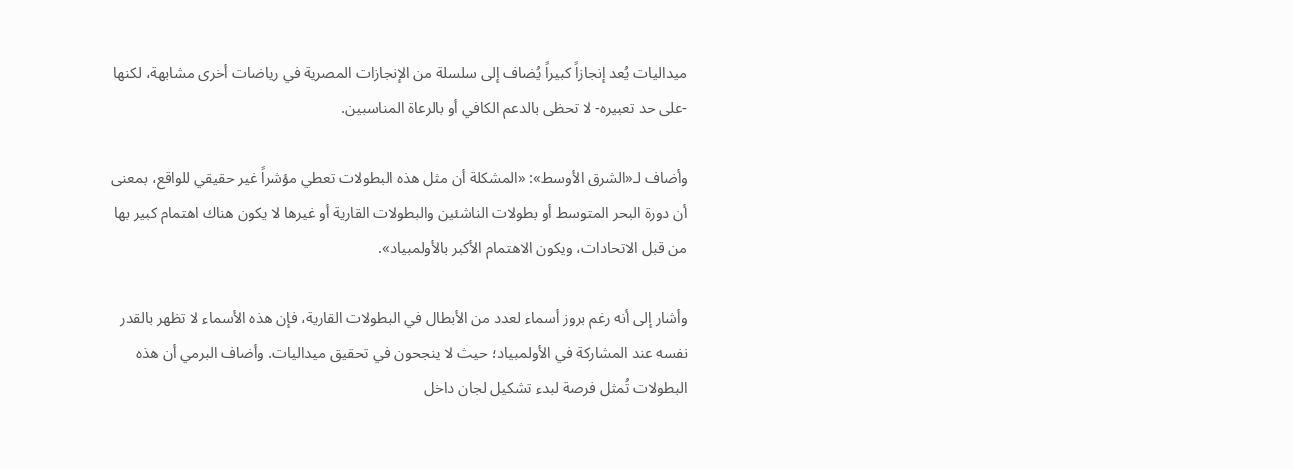ميداليات يُعد إنجازاً كبيراً يُضاف إلى سلسلة من الإنجازات المصرية في رياضات أخرى مشابهة، لكنها -على حد تعبيره- لا تحظى بالدعم الكافي أو بالرعاة المناسبين.

وأضاف لـ«الشرق الأوسط»: «المشكلة أن مثل هذه البطولات تعطي مؤشراً غير حقيقي للواقع، بمعنى أن دورة البحر المتوسط أو بطولات الناشئين والبطولات القارية أو غيرها لا يكون هناك اهتمام كبير بها من قبل الاتحادات، ويكون الاهتمام الأكبر بالأولمبياد».

وأشار إلى أنه رغم بروز أسماء لعدد من الأبطال في البطولات القارية، فإن هذه الأسماء لا تظهر بالقدر نفسه عند المشاركة في الأولمبياد؛ حيث لا ينجحون في تحقيق ميداليات. وأضاف البرمي أن هذه البطولات تُمثل فرصة لبدء تشكيل لجان داخل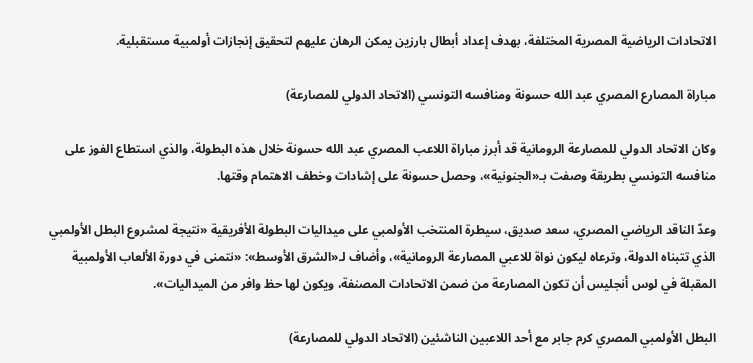الاتحادات الرياضية المصرية المختلفة، بهدف إعداد أبطال بارزين يمكن الرهان عليهم لتحقيق إنجازات أولمبية مستقبلية.

مباراة المصارع المصري عبد الله حسونة ومنافسه التونسي (الاتحاد الدولي للمصارعة)

وكان الاتحاد الدولي للمصارعة الرومانية قد أبرز مباراة اللاعب المصري عبد الله حسونة خلال هذه البطولة، والذي استطاع الفوز على منافسه التونسي بطريقة وصفت بـ«الجنونية»، وحصل حسونة على إشادات وخطف الاهتمام وقتها.

وعدّ الناقد الرياضي المصري، سعد صديق، سيطرة المنتخب الأولمبي على ميداليات البطولة الأفريقية «نتيجة لمشروع البطل الأولمبي الذي تتبناه الدولة، وترعاه ليكون نواة للاعبي المصارعة الرومانية»، وأضاف لـ«الشرق الأوسط»: «نتمنى في دورة الألعاب الأولمبية المقبلة في لوس أنجليس أن تكون المصارعة من ضمن الاتحادات المصنفة، ويكون لها حظ وافر من الميداليات».

البطل الأولمبي المصري كرم جابر مع أحد اللاعبين الناشئين (الاتحاد الدولي للمصارعة)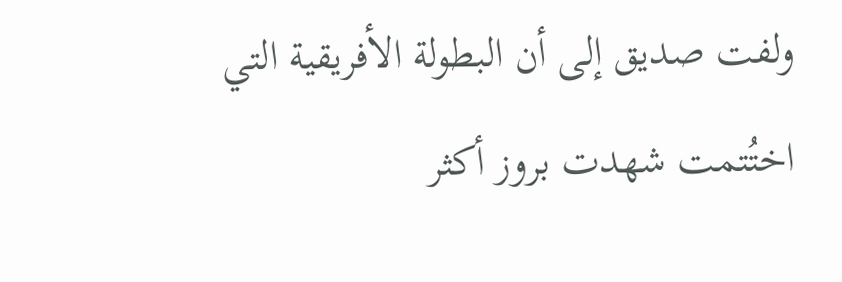ولفت صديق إلى أن البطولة الأفريقية التي اختُتمت شهدت بروز أكثر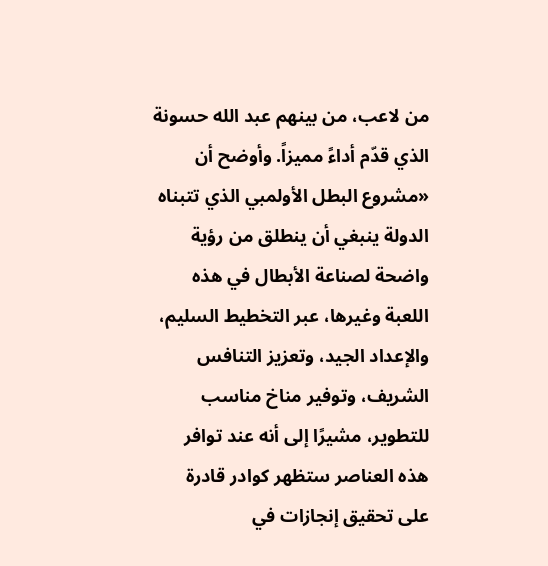من لاعب، من بينهم عبد الله حسونة الذي قدّم أداءً مميزاً. وأوضح أن «مشروع البطل الأولمبي الذي تتبناه الدولة ينبغي أن ينطلق من رؤية واضحة لصناعة الأبطال في هذه اللعبة وغيرها، عبر التخطيط السليم، والإعداد الجيد، وتعزيز التنافس الشريف، وتوفير مناخ مناسب للتطوير، مشيرًا إلى أنه عند توافر هذه العناصر ستظهر كوادر قادرة على تحقيق إنجازات في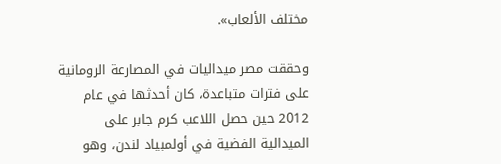مختلف الألعاب».

وحققت مصر ميداليات في المصارعة الرومانية على فترات متباعدة، كان أحدثها في عام 2012 حين حصل اللاعب كرم جابر على الميدالية الفضية في أولمبياد لندن، وهو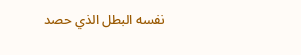نفسه البطل الذي حصد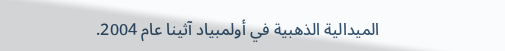الميدالية الذهبية في أولمبياد آثينا عام 2004.